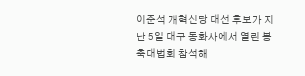이준석 개혁신당 대선 후보가 지난 5일 대구 동화사에서 열린 봉축대법회 참석해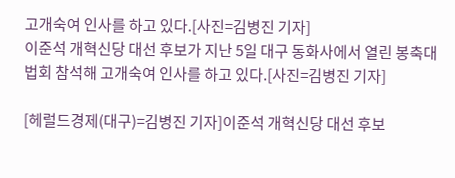고개숙여 인사를 하고 있다.[사진=김병진 기자]
이준석 개혁신당 대선 후보가 지난 5일 대구 동화사에서 열린 봉축대법회 참석해 고개숙여 인사를 하고 있다.[사진=김병진 기자]

[헤럴드경제(대구)=김병진 기자]이준석 개혁신당 대선 후보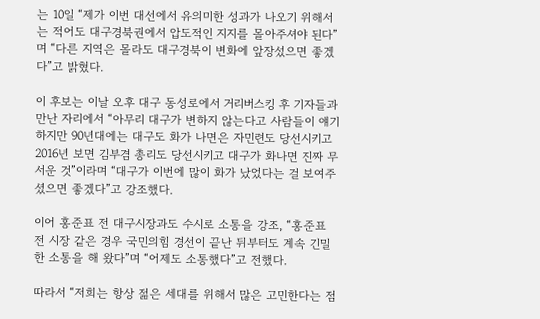는 10일 “제가 이번 대선에서 유의미한 성과가 나오기 위해서는 적어도 대구경북권에서 압도적인 지지를 몰아주셔야 된다”며 “다른 지역은 몰라도 대구경북이 변화에 앞장섰으면 좋겠다”고 밝혔다.

이 후보는 이날 오후 대구 동성로에서 거리버스킹 후 기자들과 만난 자리에서 “아무리 대구가 변하지 않는다고 사람들이 얘기하지만 90년대에는 대구도 화가 나면은 자민련도 당선시키고 2016년 보면 김부겸 총리도 당선시키고 대구가 화나면 진짜 무서운 것”이라며 “대구가 이번에 많이 화가 났었다는 걸 보여주셨으면 좋겠다”고 강조했다.

이어 홍준표 전 대구시장과도 수시로 소통을 강조, “홍준표 전 시장 같은 경우 국민의힘 경선이 끝난 뒤부터도 계속 긴밀한 소통을 해 왔다”며 “어제도 소통했다”고 전했다.

따라서 “저희는 항상 젊은 세대를 위해서 많은 고민한다는 점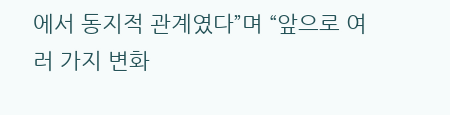에서 동지적 관계였다”며 “앞으로 여러 가지 변화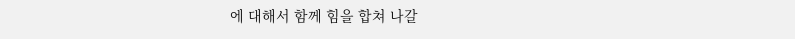에 대해서 함께 힘을 합쳐 나갈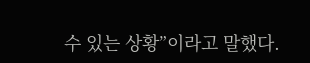수 있는 상황”이라고 말했다.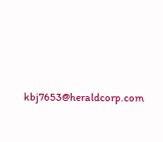kbj7653@heraldcorp.com